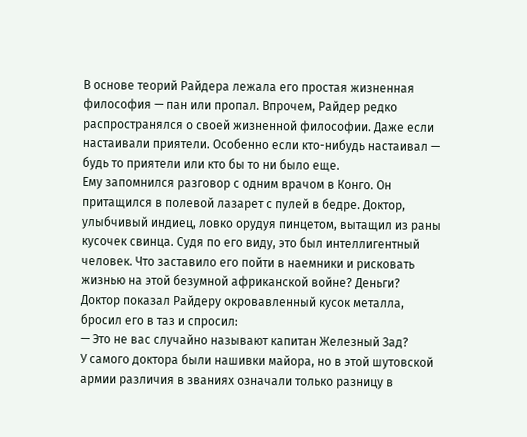В основе теорий Райдера лежала его простая жизненная философия — пан или пропал. Впрочем, Райдер редко распространялся о своей жизненной философии. Даже если настаивали приятели. Особенно если кто-нибудь настаивал — будь то приятели или кто бы то ни было еще.
Ему запомнился разговор с одним врачом в Конго. Он притащился в полевой лазарет с пулей в бедре. Доктор, улыбчивый индиец, ловко орудуя пинцетом, вытащил из раны кусочек свинца. Судя по его виду, это был интеллигентный человек. Что заставило его пойти в наемники и рисковать жизнью на этой безумной африканской войне? Деньги?
Доктор показал Райдеру окровавленный кусок металла, бросил его в таз и спросил:
— Это не вас случайно называют капитан Железный Зад?
У самого доктора были нашивки майора, но в этой шутовской армии различия в званиях означали только разницу в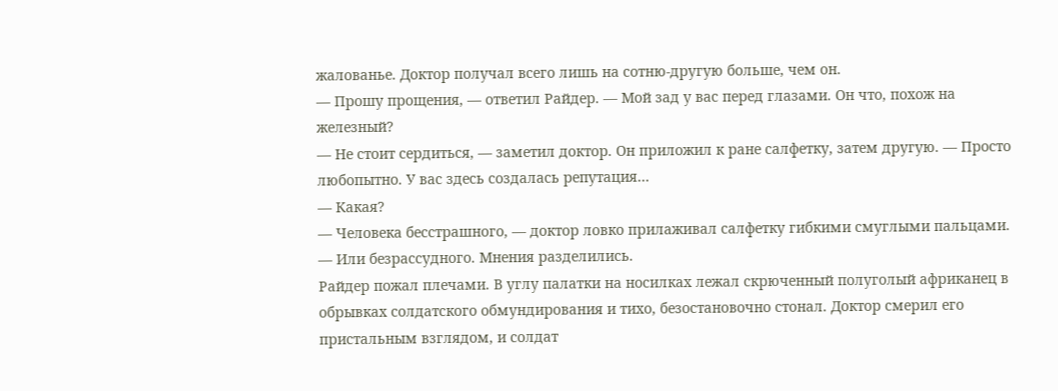жалованье. Доктор получал всего лишь на сотню-другую больше, чем он.
— Прошу прощения, — ответил Райдер. — Мой зад у вас перед глазами. Он что, похож на железный?
— Не стоит сердиться, — заметил доктор. Он приложил к ране салфетку, затем другую. — Просто любопытно. У вас здесь создалась репутация…
— Какая?
— Человека бесстрашного, — доктор ловко прилаживал салфетку гибкими смуглыми пальцами. — Или безрассудного. Мнения разделились.
Райдер пожал плечами. В углу палатки на носилках лежал скрюченный полуголый африканец в обрывках солдатского обмундирования и тихо, безостановочно стонал. Доктор смерил его пристальным взглядом, и солдат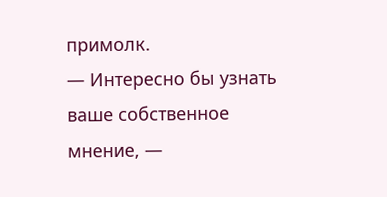примолк.
— Интересно бы узнать ваше собственное мнение, —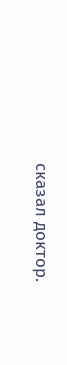сказал доктор.